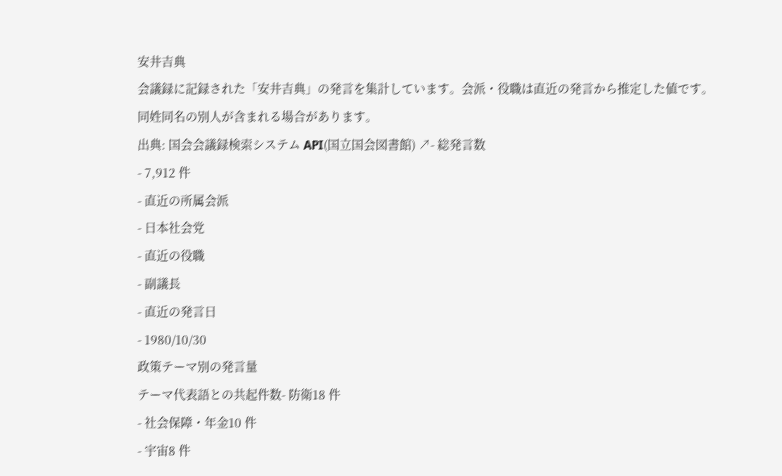安井吉典
会議録に記録された「安井吉典」の発言を集計しています。会派・役職は直近の発言から推定した値です。同姓同名の別人が含まれる場合があります。
出典: 国会会議録検索システム API(国立国会図書館) ↗- 総発言数
- 7,912 件
- 直近の所属会派
- 日本社会党
- 直近の役職
- 副議長
- 直近の発言日
- 1980/10/30
政策テーマ別の発言量
テーマ代表語との共起件数- 防衛18 件
- 社会保障・年金10 件
- 宇宙8 件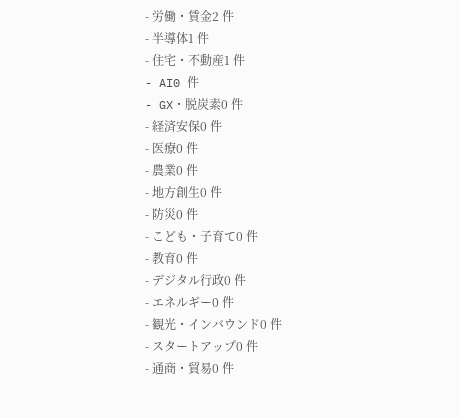- 労働・賃金2 件
- 半導体1 件
- 住宅・不動産1 件
- AI0 件
- GX・脱炭素0 件
- 経済安保0 件
- 医療0 件
- 農業0 件
- 地方創生0 件
- 防災0 件
- こども・子育て0 件
- 教育0 件
- デジタル行政0 件
- エネルギー0 件
- 観光・インバウンド0 件
- スタートアップ0 件
- 通商・貿易0 件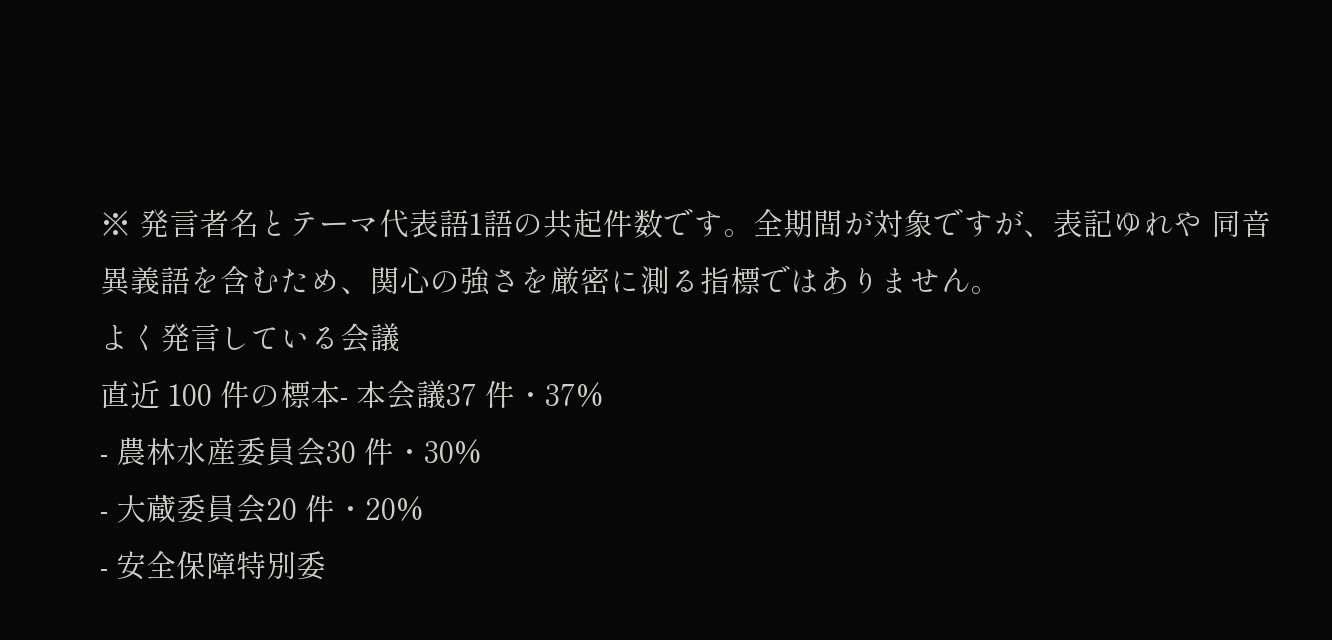※ 発言者名とテーマ代表語1語の共起件数です。全期間が対象ですが、表記ゆれや 同音異義語を含むため、関心の強さを厳密に測る指標ではありません。
よく発言している会議
直近 100 件の標本- 本会議37 件・37%
- 農林水産委員会30 件・30%
- 大蔵委員会20 件・20%
- 安全保障特別委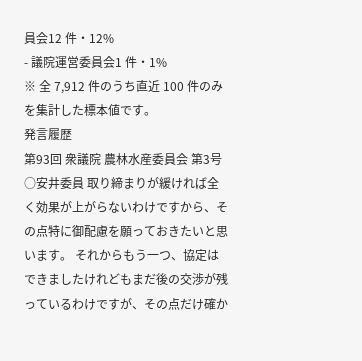員会12 件・12%
- 議院運営委員会1 件・1%
※ 全 7,912 件のうち直近 100 件のみを集計した標本値です。
発言履歴
第93回 衆議院 農林水産委員会 第3号
○安井委員 取り締まりが緩ければ全く効果が上がらないわけですから、その点特に御配慮を願っておきたいと思います。 それからもう一つ、協定はできましたけれどもまだ後の交渉が残っているわけですが、その点だけ確か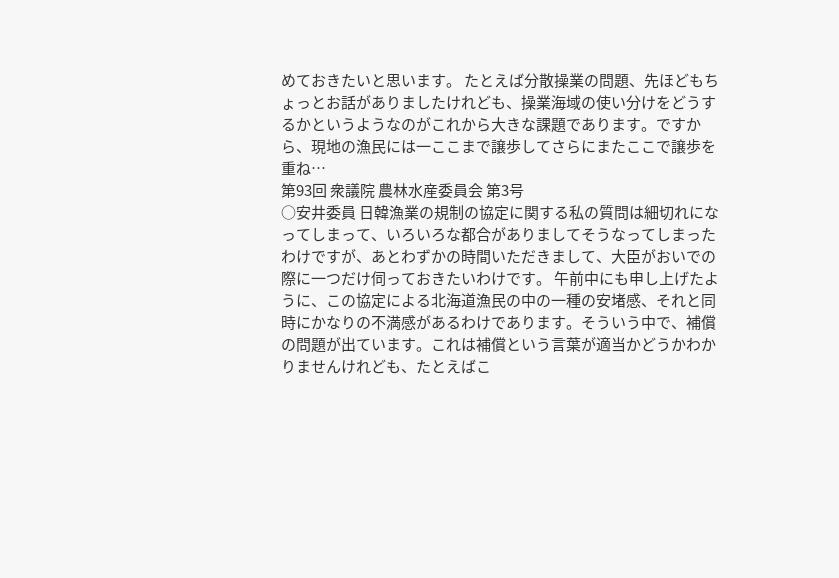めておきたいと思います。 たとえば分散操業の問題、先ほどもちょっとお話がありましたけれども、操業海域の使い分けをどうするかというようなのがこれから大きな課題であります。ですから、現地の漁民には一ここまで譲歩してさらにまたここで譲歩を重ね…
第93回 衆議院 農林水産委員会 第3号
○安井委員 日韓漁業の規制の協定に関する私の質問は細切れになってしまって、いろいろな都合がありましてそうなってしまったわけですが、あとわずかの時間いただきまして、大臣がおいでの際に一つだけ伺っておきたいわけです。 午前中にも申し上げたように、この協定による北海道漁民の中の一種の安堵感、それと同時にかなりの不満感があるわけであります。そういう中で、補償の問題が出ています。これは補償という言葉が適当かどうかわかりませんけれども、たとえばこ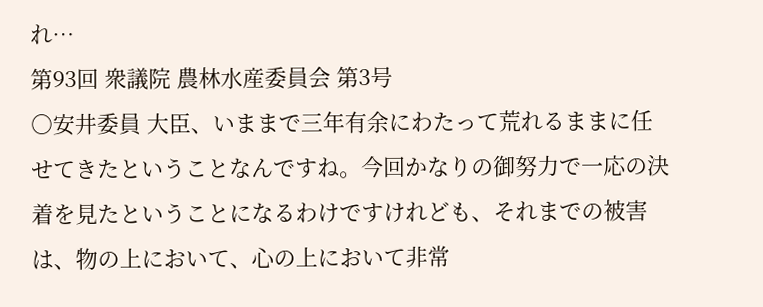れ…
第93回 衆議院 農林水産委員会 第3号
○安井委員 大臣、いままで三年有余にわたって荒れるままに任せてきたということなんですね。今回かなりの御努力で一応の決着を見たということになるわけですけれども、それまでの被害は、物の上において、心の上において非常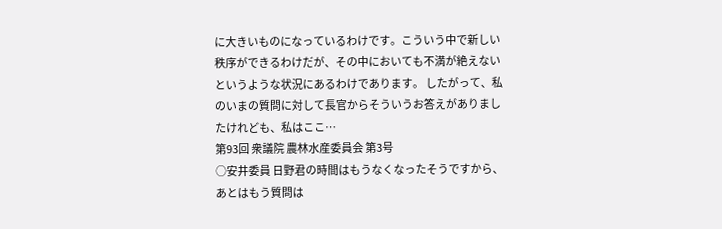に大きいものになっているわけです。こういう中で新しい秩序ができるわけだが、その中においても不満が絶えないというような状況にあるわけであります。 したがって、私のいまの質問に対して長官からそういうお答えがありましたけれども、私はここ…
第93回 衆議院 農林水産委員会 第3号
○安井委員 日野君の時間はもうなくなったそうですから、あとはもう質問は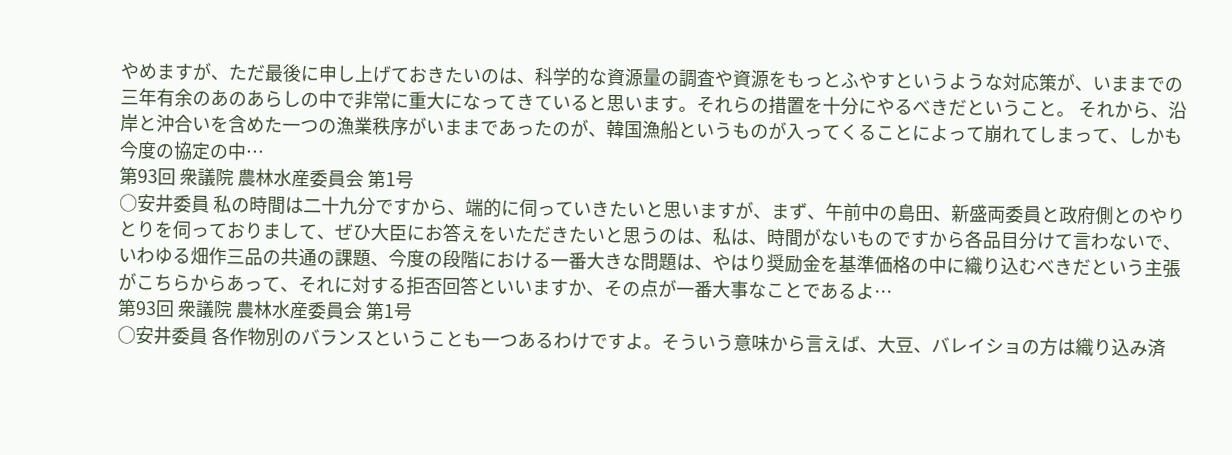やめますが、ただ最後に申し上げておきたいのは、科学的な資源量の調査や資源をもっとふやすというような対応策が、いままでの三年有余のあのあらしの中で非常に重大になってきていると思います。それらの措置を十分にやるべきだということ。 それから、沿岸と沖合いを含めた一つの漁業秩序がいままであったのが、韓国漁船というものが入ってくることによって崩れてしまって、しかも今度の協定の中…
第93回 衆議院 農林水産委員会 第1号
○安井委員 私の時間は二十九分ですから、端的に伺っていきたいと思いますが、まず、午前中の島田、新盛両委員と政府側とのやりとりを伺っておりまして、ぜひ大臣にお答えをいただきたいと思うのは、私は、時間がないものですから各品目分けて言わないで、いわゆる畑作三品の共通の課題、今度の段階における一番大きな問題は、やはり奨励金を基準価格の中に織り込むべきだという主張がこちらからあって、それに対する拒否回答といいますか、その点が一番大事なことであるよ…
第93回 衆議院 農林水産委員会 第1号
○安井委員 各作物別のバランスということも一つあるわけですよ。そういう意味から言えば、大豆、バレイショの方は織り込み済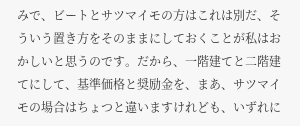みで、ビートとサツマイモの方はこれは別だ、そういう置き方をそのままにしておくことが私はおかしいと思うのです。だから、一階建てと二階建てにして、基準価格と奨励金を、まあ、サツマイモの場合はちょつと違いますけれども、いずれに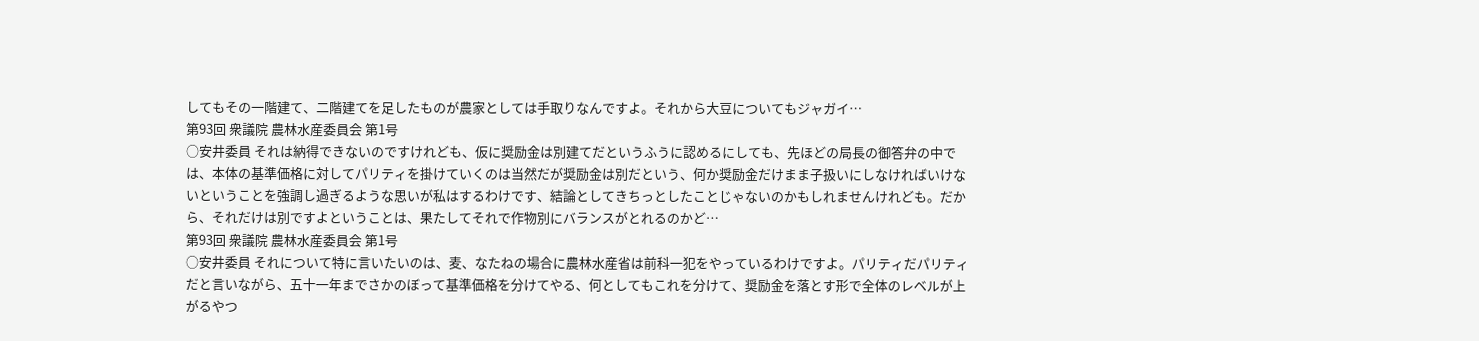してもその一階建て、二階建てを足したものが農家としては手取りなんですよ。それから大豆についてもジャガイ…
第93回 衆議院 農林水産委員会 第1号
○安井委員 それは納得できないのですけれども、仮に奨励金は別建てだというふうに認めるにしても、先ほどの局長の御答弁の中では、本体の基準価格に対してパリティを掛けていくのは当然だが奨励金は別だという、何か奨励金だけまま子扱いにしなければいけないということを強調し過ぎるような思いが私はするわけです、結論としてきちっとしたことじゃないのかもしれませんけれども。だから、それだけは別ですよということは、果たしてそれで作物別にバランスがとれるのかど…
第93回 衆議院 農林水産委員会 第1号
○安井委員 それについて特に言いたいのは、麦、なたねの場合に農林水産省は前科一犯をやっているわけですよ。パリティだパリティだと言いながら、五十一年までさかのぼって基準価格を分けてやる、何としてもこれを分けて、奨励金を落とす形で全体のレベルが上がるやつ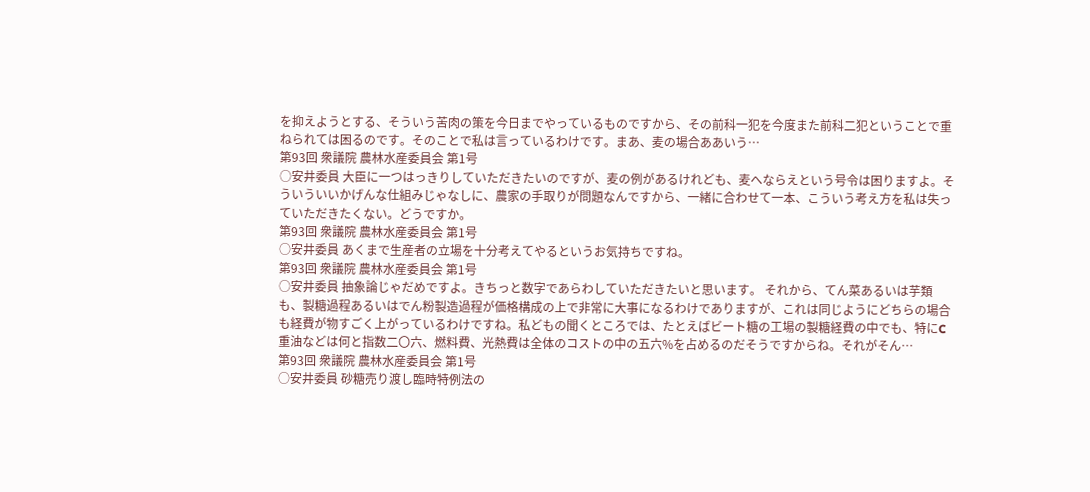を抑えようとする、そういう苦肉の策を今日までやっているものですから、その前科一犯を今度また前科二犯ということで重ねられては困るのです。そのことで私は言っているわけです。まあ、麦の場合ああいう…
第93回 衆議院 農林水産委員会 第1号
○安井委員 大臣に一つはっきりしていただきたいのですが、麦の例があるけれども、麦へならえという号令は困りますよ。そういういいかげんな仕組みじゃなしに、農家の手取りが問題なんですから、一緒に合わせて一本、こういう考え方を私は失っていただきたくない。どうですか。
第93回 衆議院 農林水産委員会 第1号
○安井委員 あくまで生産者の立場を十分考えてやるというお気持ちですね。
第93回 衆議院 農林水産委員会 第1号
○安井委員 抽象論じゃだめですよ。きちっと数字であらわしていただきたいと思います。 それから、てん菜あるいは芋類も、製糖過程あるいはでん粉製造過程が価格構成の上で非常に大事になるわけでありますが、これは同じようにどちらの場合も経費が物すごく上がっているわけですね。私どもの聞くところでは、たとえばビート糖の工場の製糖経費の中でも、特にC重油などは何と指数二〇六、燃料費、光熱費は全体のコストの中の五六%を占めるのだそうですからね。それがそん…
第93回 衆議院 農林水産委員会 第1号
○安井委員 砂糖売り渡し臨時特例法の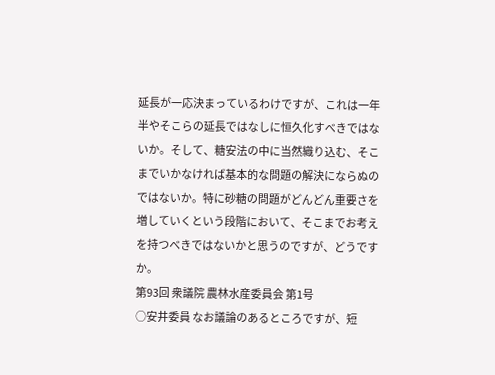延長が一応決まっているわけですが、これは一年半やそこらの延長ではなしに恒久化すべきではないか。そして、糖安法の中に当然織り込む、そこまでいかなければ基本的な問題の解決にならぬのではないか。特に砂糖の問題がどんどん重要さを増していくという段階において、そこまでお考えを持つべきではないかと思うのですが、どうですか。
第93回 衆議院 農林水産委員会 第1号
○安井委員 なお議論のあるところですが、短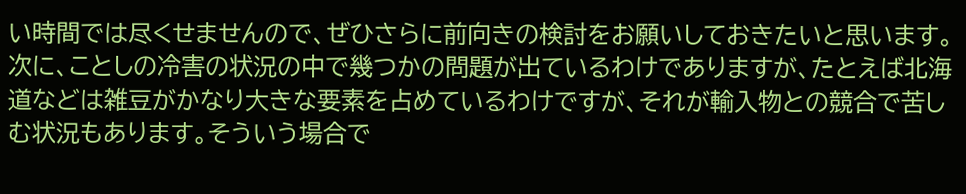い時間では尽くせませんので、ぜひさらに前向きの検討をお願いしておきたいと思います。 次に、ことしの冷害の状況の中で幾つかの問題が出ているわけでありますが、たとえば北海道などは雑豆がかなり大きな要素を占めているわけですが、それが輸入物との競合で苦しむ状況もあります。そういう場合で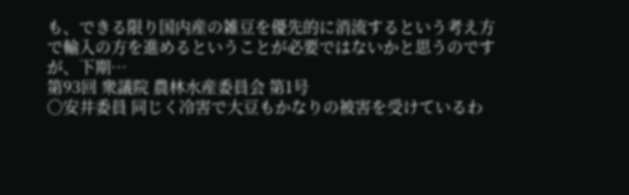も、できる限り国内産の雑豆を優先的に消流するという考え方で輸入の方を進めるということが必要ではないかと思うのですが、下期…
第93回 衆議院 農林水産委員会 第1号
○安井委員 同じく冷害で大豆もかなりの被害を受けているわ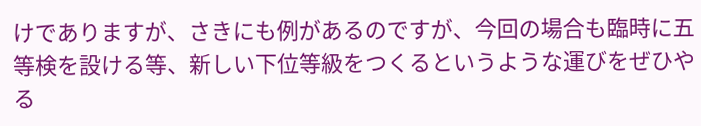けでありますが、さきにも例があるのですが、今回の場合も臨時に五等検を設ける等、新しい下位等級をつくるというような運びをぜひやる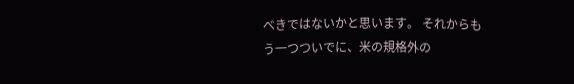べきではないかと思います。 それからもう一つついでに、米の規格外の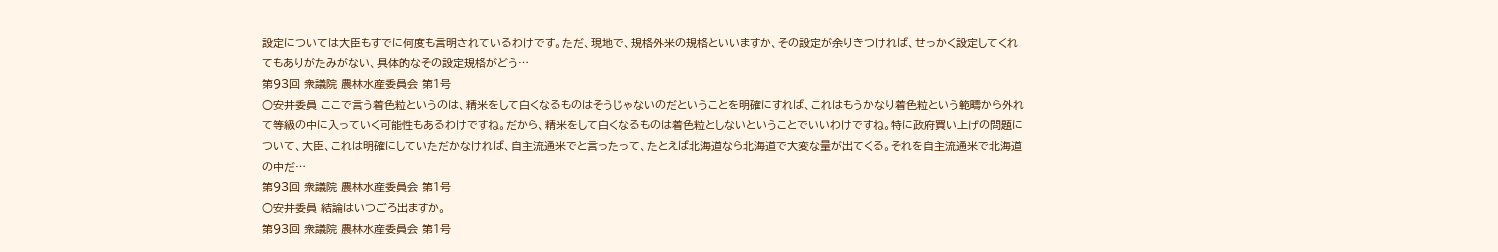設定については大臣もすでに何度も言明されているわけです。ただ、現地で、規格外米の規格といいますか、その設定が余りきつければ、せっかく設定してくれてもありがたみがない、具体的なその設定規格がどう…
第93回 衆議院 農林水産委員会 第1号
○安井委員 ここで言う着色粒というのは、精米をして白くなるものはそうじゃないのだということを明確にすれば、これはもうかなり着色粒という範疇から外れて等級の中に入っていく可能性もあるわけですね。だから、精米をして白くなるものは着色粒としないということでいいわけですね。特に政府買い上げの問題について、大臣、これは明確にしていただかなければ、自主流通米でと言ったって、たとえば北海道なら北海道で大変な量が出てくる。それを自主流通米で北海道の中だ…
第93回 衆議院 農林水産委員会 第1号
○安井委員 結論はいつごろ出ますか。
第93回 衆議院 農林水産委員会 第1号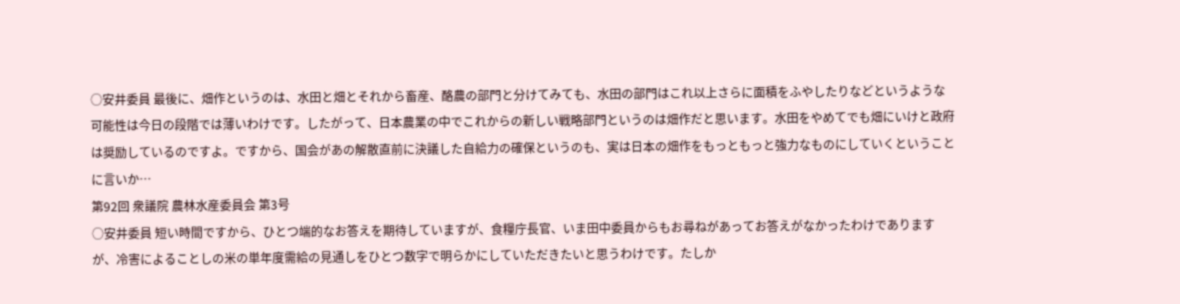○安井委員 最後に、畑作というのは、水田と畑とそれから畜産、酪農の部門と分けてみても、水田の部門はこれ以上さらに面積をふやしたりなどというような可能性は今日の段階では薄いわけです。したがって、日本農業の中でこれからの新しい戦略部門というのは畑作だと思います。水田をやめてでも畑にいけと政府は奨励しているのですよ。ですから、国会があの解散直前に決議した自給力の確保というのも、実は日本の畑作をもっともっと強力なものにしていくということに言いか…
第92回 衆議院 農林水産委員会 第3号
○安井委員 短い時間ですから、ひとつ端的なお答えを期待していますが、食糧庁長官、いま田中委員からもお尋ねがあってお答えがなかったわけでありますが、冷害によることしの米の単年度需給の見通しをひとつ数字で明らかにしていただきたいと思うわけです。たしか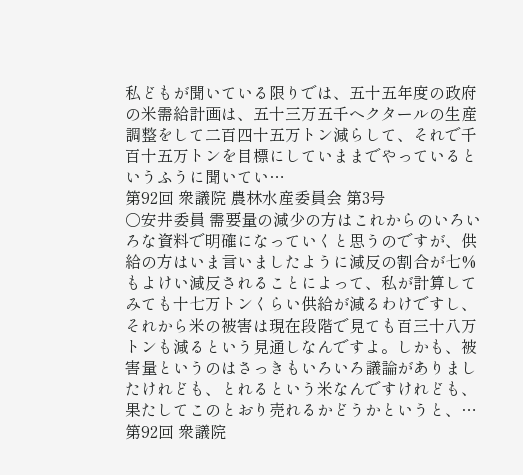私どもが聞いている限りでは、五十五年度の政府の米需給計画は、五十三万五千ヘクタールの生産調整をして二百四十五万トン減らして、それで千百十五万トンを目標にしていままでやっているというふうに聞いてい…
第92回 衆議院 農林水産委員会 第3号
○安井委員 需要量の減少の方はこれからのいろいろな資料で明確になっていくと思うのですが、供給の方はいま言いましたように減反の割合が七%もよけい減反されることによって、私が計算してみても十七万トンくらい供給が減るわけですし、それから米の被害は現在段階で見ても百三十八万トンも減るという見通しなんですよ。しかも、被害量というのはさっきもいろいろ議論がありましたけれども、とれるという米なんですけれども、果たしてこのとおり売れるかどうかというと、…
第92回 衆議院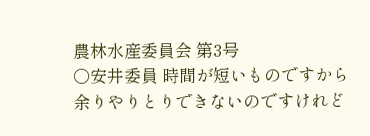農林水産委員会 第3号
○安井委員 時間が短いものですから余りやりとりできないのですけれど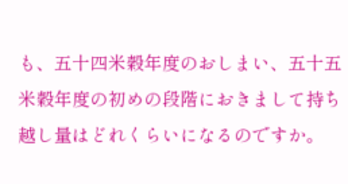も、五十四米穀年度のおしまい、五十五米穀年度の初めの段階におきまして持ち越し量はどれくらいになるのですか。